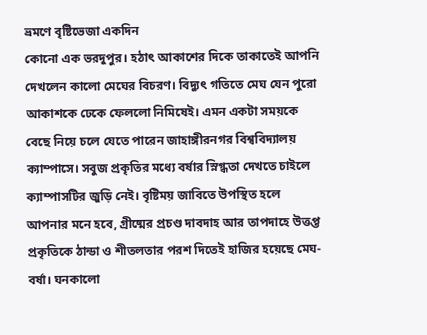ভ্রমণে বৃষ্টিভেজা একদিন
কোনো এক ভরদুপুর। হঠাৎ আকাশের দিকে তাকাতেই আপনি দেখলেন কালো মেঘের বিচরণ। বিদ্যুৎ গতিতে মেঘ যেন পুরো আকাশকে ঢেকে ফেললো নিমিষেই। এমন একটা সময়কে বেছে নিয়ে চলে যেতে পারেন জাহাঙ্গীরনগর বিশ্ববিদ্যালয় ক্যাম্পাসে। সবুজ প্রকৃতির মধ্যে বর্ষার স্নিগ্ধতা দেখতে চাইলে ক্যাম্পাসটির জুড়ি নেই। বৃষ্টিময় জাবিতে উপস্থিত হলে আপনার মনে হবে, গ্রীষ্মের প্রচণ্ড দাবদাহ আর তাপদাহে উত্তপ্ত প্রকৃতিকে ঠান্ডা ও শীতলতার পরশ দিতেই হাজির হয়েছে মেঘ-বর্ষা। ঘনকালো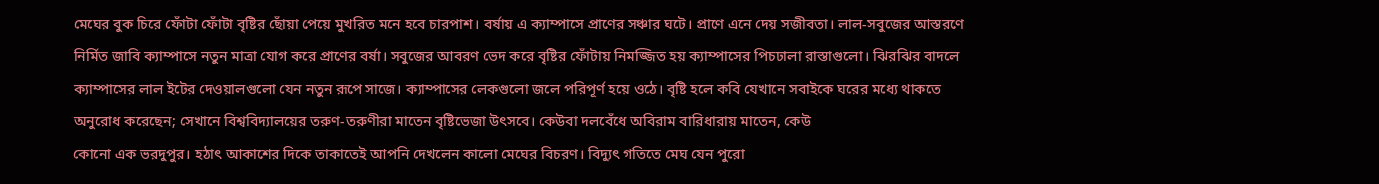মেঘের বুক চিরে ফোঁটা ফোঁটা বৃষ্টির ছোঁয়া পেয়ে মুখরিত মনে হবে চারপাশ। বর্ষায় এ ক্যাম্পাসে প্রাণের সঞ্চার ঘটে। প্রাণে এনে দেয় সজীবতা। লাল-সবুজের আস্তরণে নির্মিত জাবি ক্যাম্পাসে নতুন মাত্রা যোগ করে প্রাণের বর্ষা। সবুজের আবরণ ভেদ করে বৃষ্টির ফোঁটায় নিমজ্জিত হয় ক্যাম্পাসের পিচঢালা রাস্তাগুলো। ঝিরঝির বাদলে ক্যাম্পাসের লাল ইটের দেওয়ালগুলো যেন নতুন রূপে সাজে। ক্যাম্পাসের লেকগুলো জলে পরিপূর্ণ হয়ে ওঠে। বৃষ্টি হলে কবি যেখানে সবাইকে ঘরের মধ্যে থাকতে অনুরোধ করেছেন; সেখানে বিশ্ববিদ্যালয়ের তরুণ-তরুণীরা মাতেন বৃষ্টিভেজা উৎসবে। কেউবা দলবেঁধে অবিরাম বারিধারায় মাতেন, কেউ
কোনো এক ভরদুপুর। হঠাৎ আকাশের দিকে তাকাতেই আপনি দেখলেন কালো মেঘের বিচরণ। বিদ্যুৎ গতিতে মেঘ যেন পুরো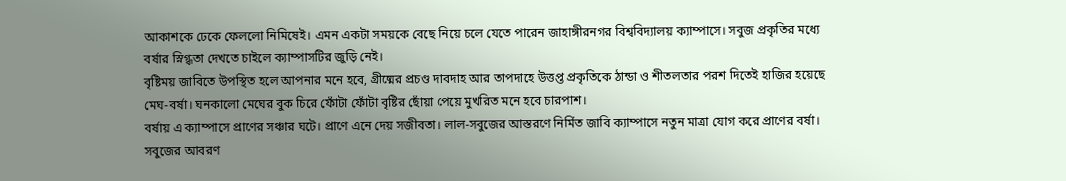আকাশকে ঢেকে ফেললো নিমিষেই। এমন একটা সময়কে বেছে নিয়ে চলে যেতে পারেন জাহাঙ্গীরনগর বিশ্ববিদ্যালয় ক্যাম্পাসে। সবুজ প্রকৃতির মধ্যে বর্ষার স্নিগ্ধতা দেখতে চাইলে ক্যাম্পাসটির জুড়ি নেই।
বৃষ্টিময় জাবিতে উপস্থিত হলে আপনার মনে হবে, গ্রীষ্মের প্রচণ্ড দাবদাহ আর তাপদাহে উত্তপ্ত প্রকৃতিকে ঠান্ডা ও শীতলতার পরশ দিতেই হাজির হয়েছে মেঘ-বর্ষা। ঘনকালো মেঘের বুক চিরে ফোঁটা ফোঁটা বৃষ্টির ছোঁয়া পেয়ে মুখরিত মনে হবে চারপাশ।
বর্ষায় এ ক্যাম্পাসে প্রাণের সঞ্চার ঘটে। প্রাণে এনে দেয় সজীবতা। লাল-সবুজের আস্তরণে নির্মিত জাবি ক্যাম্পাসে নতুন মাত্রা যোগ করে প্রাণের বর্ষা। সবুজের আবরণ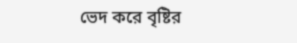ভেদ করে বৃষ্টির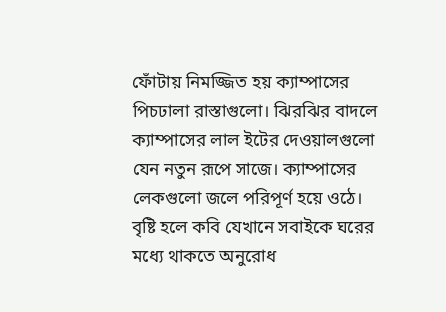ফোঁটায় নিমজ্জিত হয় ক্যাম্পাসের পিচঢালা রাস্তাগুলো। ঝিরঝির বাদলে ক্যাম্পাসের লাল ইটের দেওয়ালগুলো যেন নতুন রূপে সাজে। ক্যাম্পাসের লেকগুলো জলে পরিপূর্ণ হয়ে ওঠে।
বৃষ্টি হলে কবি যেখানে সবাইকে ঘরের মধ্যে থাকতে অনুরোধ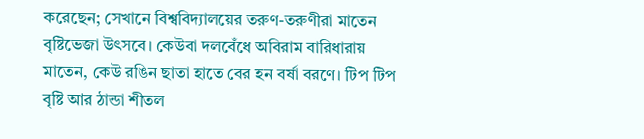করেছেন; সেখানে বিশ্ববিদ্যালয়ের তরুণ-তরুণীরা মাতেন বৃষ্টিভেজা উৎসবে। কেউবা দলবেঁধে অবিরাম বারিধারায় মাতেন, কেউ রঙিন ছাতা হাতে বের হন বর্ষা বরণে। টিপ টিপ বৃষ্টি আর ঠান্ডা শীতল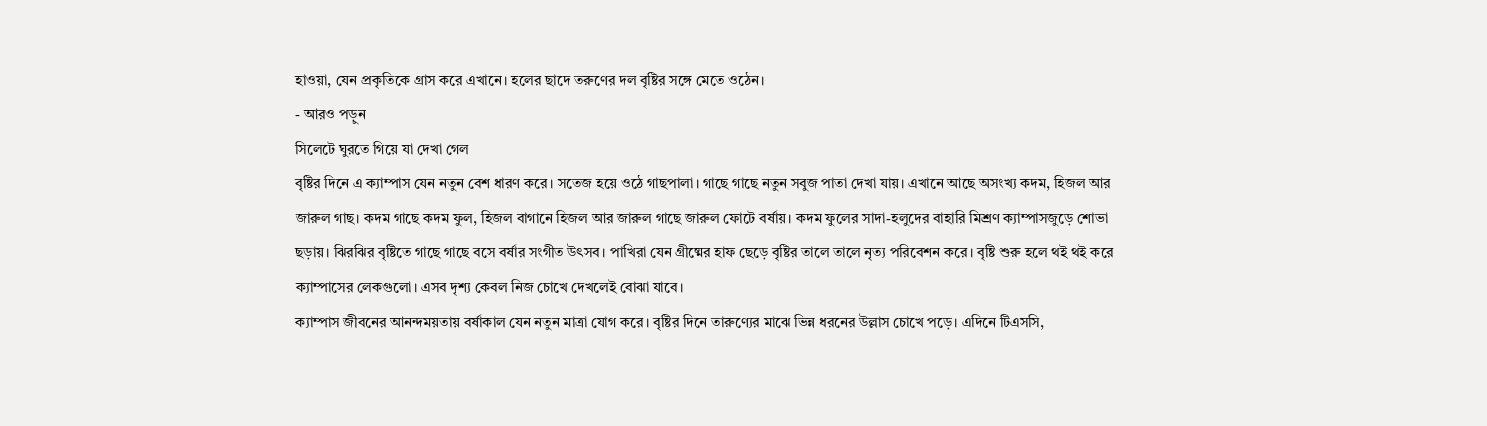হাওয়া, যেন প্রকৃতিকে গ্রাস করে এখানে। হলের ছাদে তরুণের দল বৃষ্টির সঙ্গে মেতে ওঠেন।
- আরও পড়ুন
সিলেটে ঘুরতে গিয়ে যা দেখা গেল
বৃষ্টির দিনে এ ক্যাম্পাস যেন নতুন বেশ ধারণ করে। সতেজ হয়ে ওঠে গাছপালা। গাছে গাছে নতুন সবুজ পাতা দেখা যায়। এখানে আছে অসংখ্য কদম, হিজল আর জারুল গাছ। কদম গাছে কদম ফুল, হিজল বাগানে হিজল আর জারুল গাছে জারুল ফোটে বর্ষায়। কদম ফুলের সাদা-হলুদের বাহারি মিশ্রণ ক্যাম্পাসজুড়ে শোভা ছড়ায়। ঝিরঝির বৃষ্টিতে গাছে গাছে বসে বর্ষার সংগীত উৎসব। পাখিরা যেন গ্রীষ্মের হাফ ছেড়ে বৃষ্টির তালে তালে নৃত্য পরিবেশন করে। বৃষ্টি শুরু হলে থই থই করে ক্যাম্পাসের লেকগুলো। এসব দৃশ্য কেবল নিজ চোখে দেখলেই বোঝা যাবে।
ক্যাম্পাস জীবনের আনন্দময়তায় বর্ষাকাল যেন নতুন মাত্রা যোগ করে। বৃষ্টির দিনে তারুণ্যের মাঝে ভিন্ন ধরনের উল্লাস চোখে পড়ে। এদিনে টিএসসি,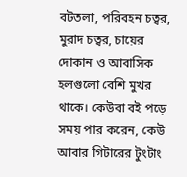বটতলা, পরিবহন চত্বর, মুরাদ চত্বর, চায়ের দোকান ও আবাসিক হলগুলো বেশি মুখর থাকে। কেউবা বই পড়ে সময় পার করেন, কেউ আবার গিটারের টুংটাং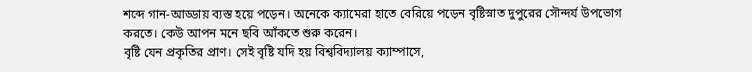শব্দে গান-আড্ডায় ব্যস্ত হয়ে পড়েন। অনেকে ক্যামেরা হাতে বেরিয়ে পড়েন বৃষ্টিস্নাত দুপুরের সৌন্দর্য উপভোগ করতে। কেউ আপন মনে ছবি আঁকতে শুরু করেন।
বৃষ্টি যেন প্রকৃতির প্রাণ। সেই বৃষ্টি যদি হয় বিশ্ববিদ্যালয় ক্যাম্পাসে,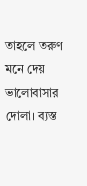তাহলে তরুণ মনে দেয় ভালোবাসার দোলা। ব্যস্ত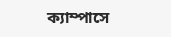ক্যাম্পাসে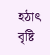হঠাৎ বৃষ্টি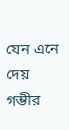যেন এনে দেয় গম্ভীর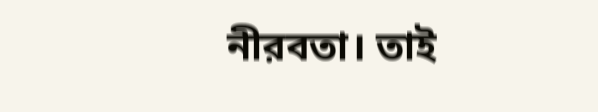নীরবতা। তাই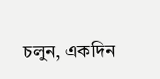চলুন, একদিন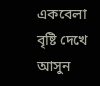একবেলা বৃষ্টি দেখে আসুন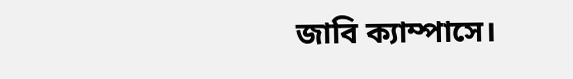জাবি ক্যাম্পাসে।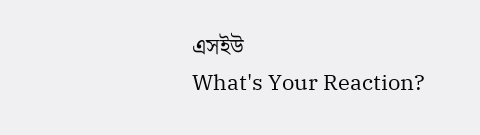এসইউ
What's Your Reaction?